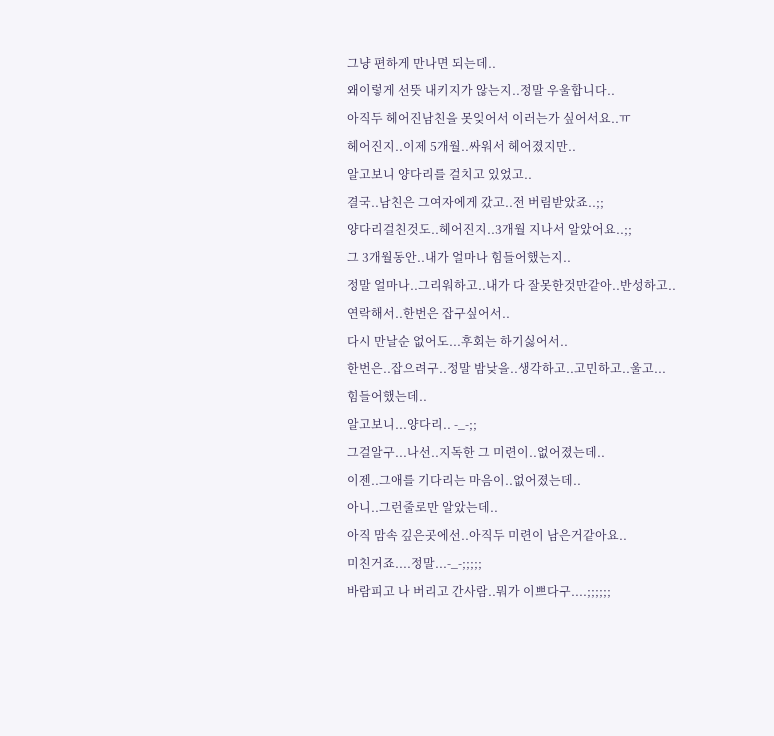그냥 편하게 만나면 되는데..
왜이렇게 선뜻 내키지가 않는지..정말 우울합니다..
아직두 헤어진남친을 못잊어서 이러는가 싶어서요..ㅠ
헤어진지..이제 5개월..싸워서 헤어졌지만..
알고보니 양다리를 걸치고 있었고..
결국..남친은 그여자에게 갔고..전 버림받았죠..;;
양다리걸친것도..헤어진지..3개월 지나서 알았어요..;;
그 3개월동안..내가 얼마나 힘들어했는지..
정말 얼마나..그리워하고..내가 다 잘못한것만같아..반성하고..
연락해서..한번은 잡구싶어서..
다시 만날순 없어도...후회는 하기싫어서..
한번은..잡으려구..정말 밤낮을..생각하고..고민하고..울고...
힘들어했는데..
알고보니...양다리.. -_-;;
그걸알구...나선..지독한 그 미련이..없어졌는데..
이젠..그애를 기다리는 마음이..없어졌는데..
아니..그런줄로만 알았는데..
아직 맘속 깊은곳에선..아직두 미련이 남은거같아요..
미친거죠....정말...-_-;;;;;
바람피고 나 버리고 간사람..뭐가 이쁘다구....;;;;;;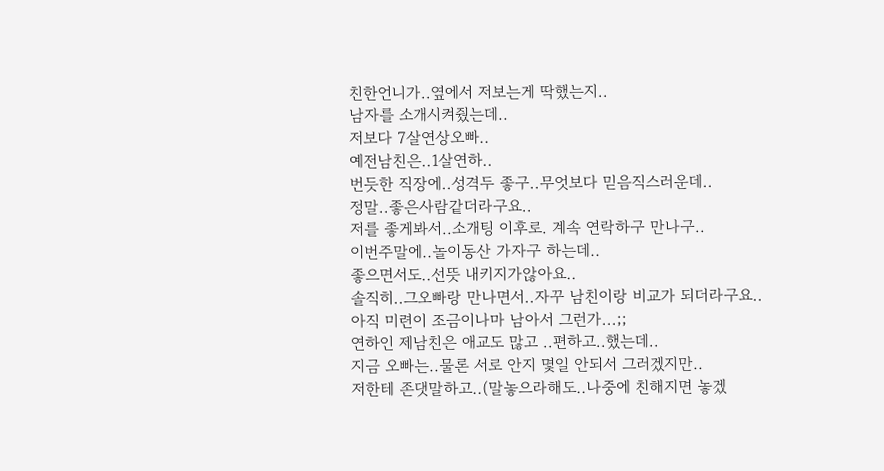친한언니가..옆에서 저보는게 딱했는지..
남자를 소개시켜줬는데..
저보다 7살연상오빠..
예전남친은..1살연하..
번듯한 직장에..성격두 좋구..무엇보다 믿음직스러운데..
정말..좋은사람같더라구요..
저를 좋게봐서..소개팅 이후로. 계속 연락하구 만나구..
이번주말에..놀이동산 가자구 하는데..
좋으면서도..선뜻 내키지가않아요..
솔직히..그오빠랑 만나면서..자꾸 남친이랑 비교가 되더라구요..
아직 미련이 조금이나마 남아서 그런가...;;
연하인 제남친은 애교도 많고 ..편하고..했는데..
지금 오빠는..물론 서로 안지 몇일 안되서 그러겠지만..
저한테 존댓말하고..(말놓으라해도..나중에 친해지면 놓겠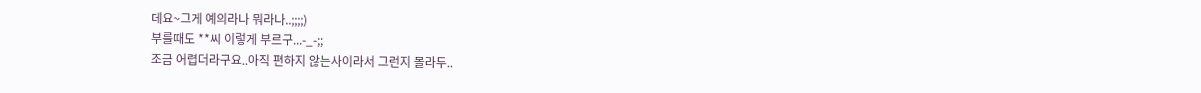데요~그게 예의라나 뭐라나..;;;;)
부를때도 **씨 이렇게 부르구...-_-;;
조금 어렵더라구요..아직 편하지 않는사이라서 그런지 몰라두..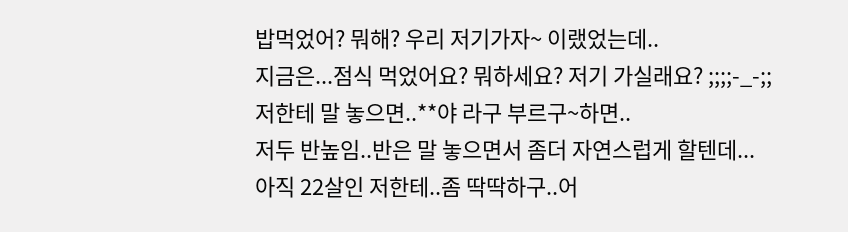밥먹었어? 뭐해? 우리 저기가자~ 이랬었는데..
지금은...점식 먹었어요? 뭐하세요? 저기 가실래요? ;;;;-_-;;
저한테 말 놓으면..**야 라구 부르구~하면..
저두 반높임..반은 말 놓으면서 좀더 자연스럽게 할텐데...
아직 22살인 저한테..좀 딱딱하구..어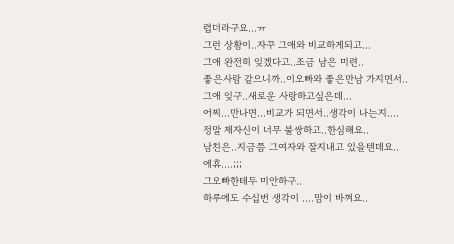렵더라구요...ㅠ
그런 상황이..자꾸 그애와 비교하게되고...
그애 완전히 잊겠다고..조금 남은 미련..
좋은사람 같으니까..이오빠와 좋은만남 가지면서..
그애 잊구..새로운 사랑하고싶은데...
어찌...만나면...비교가 되면서..생각이 나는지....
정말 제자신이 너무 불쌍하고..한심해요..
남친은..지금쯤 그여자와 잘지내고 있을텐데요..
에휴....;;;
그오빠한테두 미안하구..
하루에도 수십번 생각이 ....맘이 바껴요..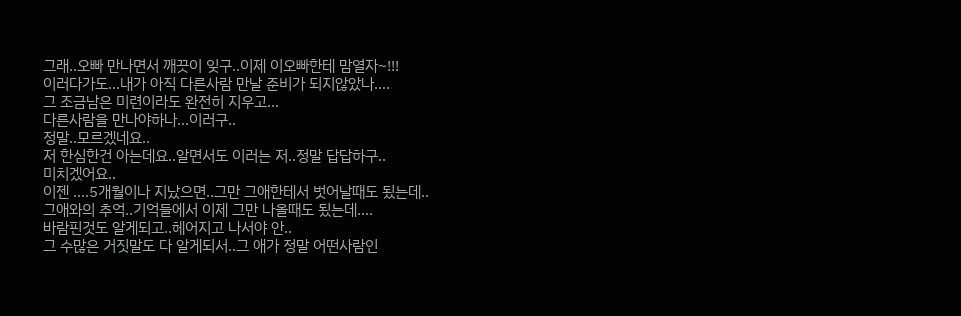그래..오빠 만나면서 깨끗이 잊구..이제 이오빠한테 맘열자~!!!
이러다가도...내가 아직 다른사람 만날 준비가 되지않았나....
그 조금남은 미련이라도 완전히 지우고...
다른사람을 만나야하나...이러구..
정말..모르겠네요..
저 한심한건 아는데요..알면서도 이러는 저..정말 답답하구..
미치겠어요..
이젠 ....5개월이나 지났으면..그만 그애한테서 벗어날때도 됬는데..
그애와의 추억..기억들에서 이제 그만 나올때도 됬는데....
바람핀것도 알게되고..헤어지고 나서야 안..
그 수많은 거짓말도 다 알게되서..그 애가 정말 어떤사람인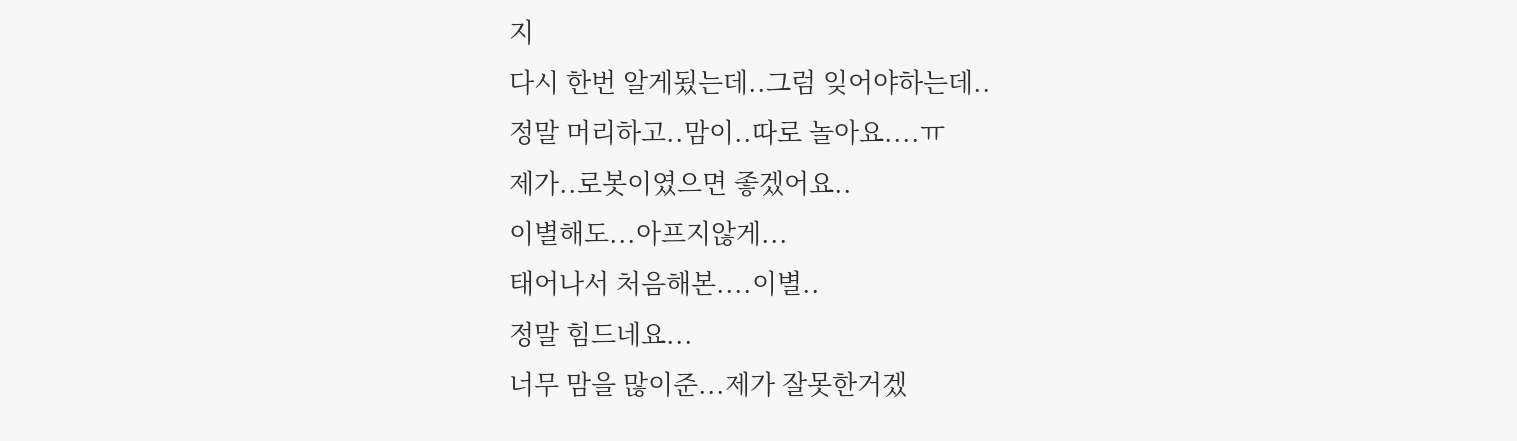지
다시 한번 알게됬는데..그럼 잊어야하는데..
정말 머리하고..맘이..따로 놀아요....ㅠ
제가..로봇이였으면 좋겠어요..
이별해도...아프지않게...
태어나서 처음해본....이별..
정말 힘드네요...
너무 맘을 많이준...제가 잘못한거겠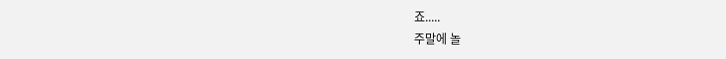죠.....
주말에 놀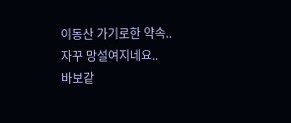이동산 가기로한 약속..자꾸 망설여지네요..
바보같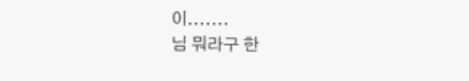이.......
님 뭐라구 한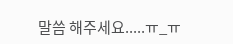말씀 해주세요.....ㅠ_ㅠ